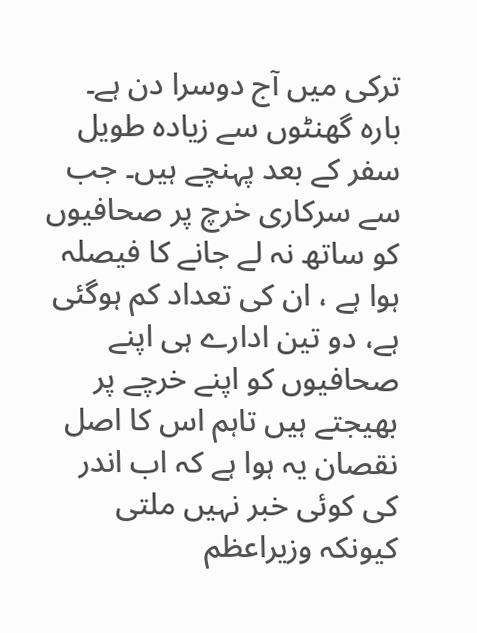ترکی میں آج دوسرا دن ہے۔ بارہ گھنٹوں سے زیادہ طویل سفر کے بعد پہنچے ہیں۔ جب سے سرکاری خرچ پر صحافیوں کو ساتھ نہ لے جانے کا فیصلہ ہوا ہے ، ان کی تعداد کم ہوگئی ہے، دو تین ادارے ہی اپنے صحافیوں کو اپنے خرچے پر بھیجتے ہیں تاہم اس کا اصل نقصان یہ ہوا ہے کہ اب اندر کی کوئی خبر نہیں ملتی کیونکہ وزیراعظم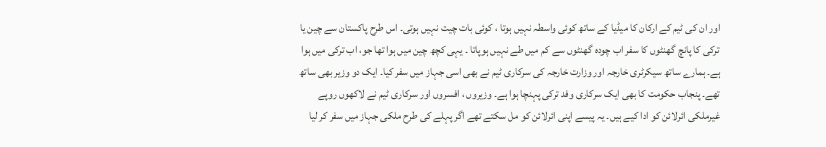اور ان کی ٹیم کے ارکان کا میڈیا کے ساتھ کوئی واسطہ نہیں ہوتا ، کوئی بات چیت نہیں ہوتی۔ اس طرح پاکستان سے چین یا ترکی کا پانچ گھنٹوں کا سفر اب چودہ گھنٹوں سے کم میں طے نہیں ہوپاتا ۔ یہی کچھ چین میں ہوا تھا جو، اب ترکی میں ہوا ہے۔ ہمارے ساتھ سیکرٹری خارجہ اور وزارت خارجہ کی سرکاری ٹیم نے بھی اسی جہاز میں سفر کیا۔ ایک دو وزیر بھی ساتھ تھے۔ پنجاب حکومت کا بھی ایک سرکاری وفد ترکی پہنچا ہوا ہے۔ وزیروں ، افسروں اور سرکاری ٹیم نے لاکھوں روپے غیرملکی ائرلائن کو ادا کیے ہیں۔ یہ پیسے اپنی ائرلائن کو مل سکتے تھے اگر پہلے کی طرح ملکی جہاز میں سفر کر لیا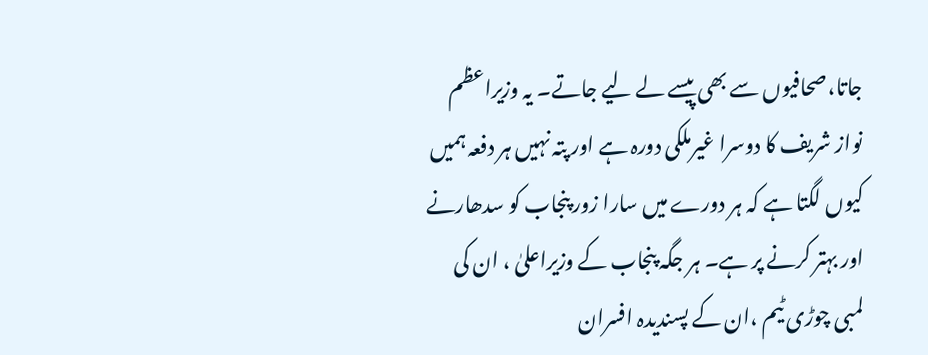جاتا،صحافیوں سے بھی پیسے لے لیے جاتے۔ یہ وزیراعظم نواز شریف کا دوسرا غیرملکی دورہ ہے اور پتہ نہیں ہر دفعہ ہمیں کیوں لگتا ہے کہ ہر دورے میں سارا زور پنجاب کو سدھارنے اور بہتر کرنے پر ہے۔ ہر جگہ پنجاب کے وزیراعلیٰ ، ان کی لمبی چوڑی ٹیم ،ان کے پسندیدہ افسران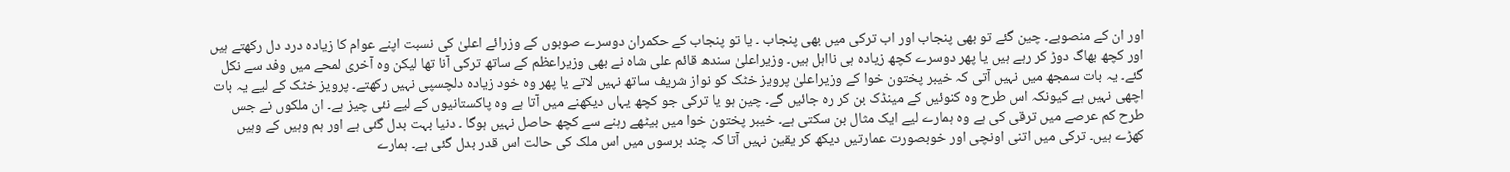اور ان کے منصوبے۔ چین گئے تو بھی پنجاب اور اب ترکی میں بھی پنجاب ۔ یا تو پنجاب کے حکمران دوسرے صوبوں کے وزرائے اعلیٰ کی نسبت اپنے عوام کا زیادہ درد دل رکھتے ہیں اور کچھ بھاگ دوڑ کر رہے ہیں یا پھر دوسرے کچھ زیادہ ہی نااہل ہیں۔ وزیراعلیٰ سندھ قائم علی شاہ نے بھی وزیراعظم کے ساتھ ترکی آنا تھا لیکن وہ آخری لمحے میں وفد سے نکل گئے۔ یہ بات سمجھ میں نہیں آتی کہ خیبر پختون خوا کے وزیراعلیٰ پرویز خٹک کو نواز شریف ساتھ نہیں لاتے یا پھر وہ خود زیادہ دلچسپی نہیں رکھتے۔ پرویز خٹک کے لیے یہ بات اچھی نہیں ہے کیونکہ اس طرح وہ کنوئیں کے مینڈک بن کر رہ جائیں گے۔ چین ہو یا ترکی جو کچھ یہاں دیکھنے میں آتا ہے وہ پاکستانیوں کے لیے نئی چیز ہے۔ ان ملکوں نے جس طرح کم عرصے میں ترقی کی ہے وہ ہمارے لیے ایک مثال بن سکتی ہے۔ خیبر پختون خوا میں بیٹھے رہنے سے کچھ حاصل نہیں ہوگا ۔ دنیا بہت بدل گئی ہے اور ہم وہیں کے وہیں کھڑے ہیں۔ ترکی میں اتنی اونچی اور خوبصورت عمارتیں دیکھ کر یقین نہیں آتا کہ چند برسوں میں اس ملک کی حالت اس قدر بدل گئی ہے۔ ہمارے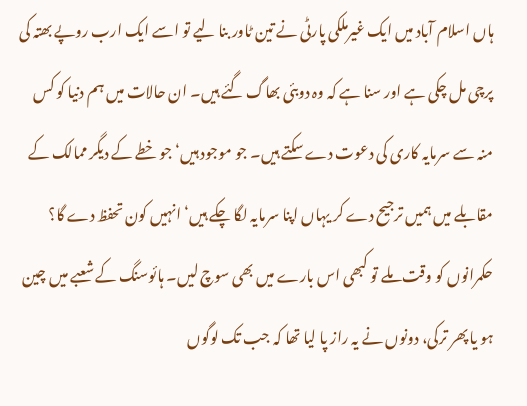ہاں اسلام آباد میں ایک غیرملکی پارٹی نے تین ٹاور بنا لیے تو اسے ایک ارب روپے بھتہ کی پرچی مل چکی ہے اور سنا ہے کہ وہ دوبئی بھاگ گئے ہیں۔ ان حالات میں ہم دنیا کو کس منہ سے سرمایہ کاری کی دعوت دے سکتے ہیں۔ جو موجود ہیں‘ جو خطے کے دیگر ممالک کے مقابلے میں ہمیں ترجیح دے کر یہاں اپنا سرمایہ لگا چکے ہیں‘ انہیں کون تحفظ دے گا؟ حکمرانوں کو وقت ملے تو کبھی اس بارے میں بھی سوچ لیں۔ ہائوسنگ کے شعبے میں چین ہو یا پھر ترکی، دونوں نے یہ راز پا لیا تھا کہ جب تک لوگوں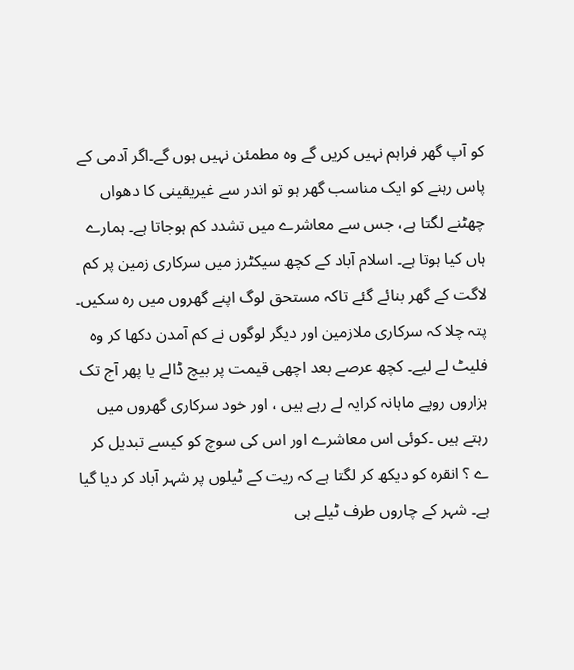کو آپ گھر فراہم نہیں کریں گے وہ مطمئن نہیں ہوں گے۔اگر آدمی کے پاس رہنے کو ایک مناسب گھر ہو تو اندر سے غیریقینی کا دھواں چھٹنے لگتا ہے، جس سے معاشرے میں تشدد کم ہوجاتا ہے۔ ہمارے ہاں کیا ہوتا ہے۔ اسلام آباد کے کچھ سیکٹرز میں سرکاری زمین پر کم لاگت کے گھر بنائے گئے تاکہ مستحق لوگ اپنے گھروں میں رہ سکیں۔ پتہ چلا کہ سرکاری ملازمین اور دیگر لوگوں نے کم آمدن دکھا کر وہ فلیٹ لے لیے۔ کچھ عرصے بعد اچھی قیمت پر بیچ ڈالے یا پھر آج تک ہزاروں روپے ماہانہ کرایہ لے رہے ہیں ، اور خود سرکاری گھروں میں رہتے ہیں ۔کوئی اس معاشرے اور اس کی سوچ کو کیسے تبدیل کر ے ؟ انقرہ کو دیکھ کر لگتا ہے کہ ریت کے ٹیلوں پر شہر آباد کر دیا گیا ہے۔ شہر کے چاروں طرف ٹیلے ہی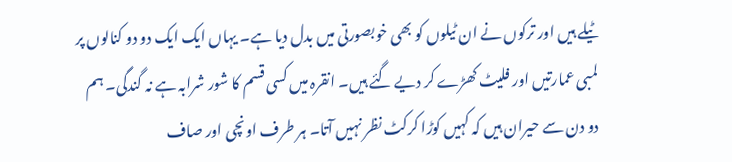ٹیلے ہیں اور ترکوں نے ان ٹیلوں کو بھی خوبصورتی میں بدل دیا ہے۔ یہاں ایک ایک دو دو کنالوں پر لمبی عمارتیں اور فلیٹ کھڑے کر دیے گئے ہیں۔ انقرہ میں کسی قسم کا شور شرابہ ہے نہ گندگی۔ ہم دو دن سے حیران ہیں کہ کہیں کوڑا کرکٹ نظر نہیں آتا۔ ہر طرف اونچی اور صاف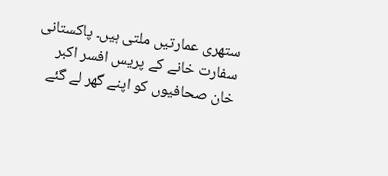ستھری عمارتیں ملتی ہیں۔ پاکستانی سفارت خانے کے پریس افسر اکبر خان صحافیوں کو اپنے گھر لے گئے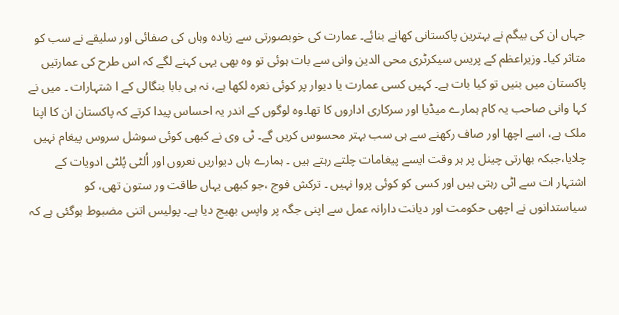جہاں ان کی بیگم نے بہترین پاکستانی کھانے بنائے۔ عمارت کی خوبصورتی سے زیادہ وہاں کی صفائی اور سلیقے نے سب کو متاثر کیا۔ وزیراعظم کے پریس سیکرٹری محی الدین وانی سے بات ہوئی تو وہ بھی یہی کہنے لگے کہ اس طرح کی عمارتیں پاکستان میں بنیں تو کیا بات ہے۔ کہیں کسی عمارت یا دیوار پر کوئی نعرہ لکھا ہے، نہ ہی بابا بنگالی کے ا شتہارات ۔ میں نے کہا وانی صاحب یہ کام ہمارے میڈیا اور سرکاری اداروں کا تھا۔وہ لوگوں کے اندر یہ احساس پیدا کرتے کہ پاکستان ان کا اپنا ملک ہے، اسے اچھا اور صاف رکھنے سے ہی سب بہتر محسوس کریں گے۔ ٹی وی نے کبھی کوئی سوشل سروس پیغام نہیں چلایا،جبکہ بھارتی چینل پر ہر وقت ایسے پیغامات چلتے رہتے ہیں ۔ ہمارے ہاں دیواریں نعروں اور اُلٹی پُلٹی ادویات کے اشتہار ات سے اٹی رہتی ہیں اور کسی کو کوئی پروا نہیں ۔ ترکش فوج ،جو کبھی یہاں طاقت ور ستون تھی، کو سیاستدانوں نے اچھی حکومت اور دیانت دارانہ عمل سے اپنی جگہ پر واپس بھیج دیا ہے۔ پولیس اتنی مضبوط ہوگئی ہے کہ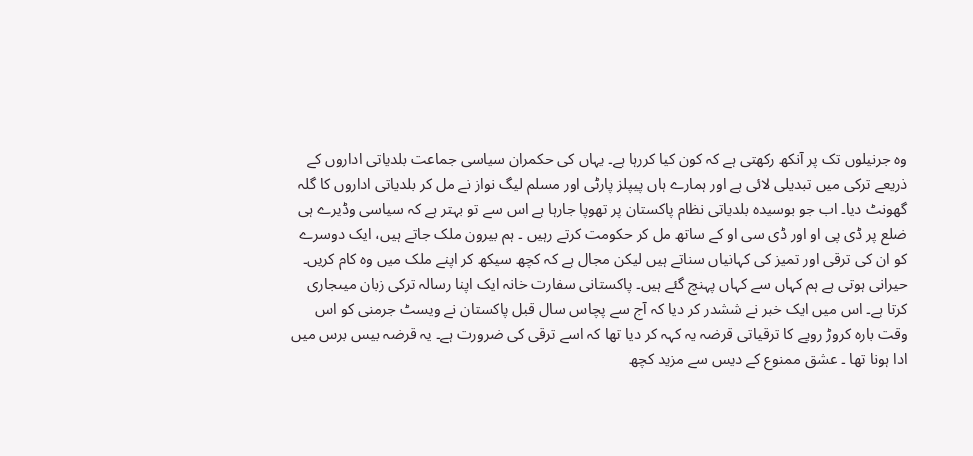وہ جرنیلوں تک پر آنکھ رکھتی ہے کہ کون کیا کررہا ہے۔ یہاں کی حکمران سیاسی جماعت بلدیاتی اداروں کے ذریعے ترکی میں تبدیلی لائی ہے اور ہمارے ہاں پیپلز پارٹی اور مسلم لیگ نواز نے مل کر بلدیاتی اداروں کا گلہ گھونٹ دیا۔ اب جو بوسیدہ بلدیاتی نظام پاکستان پر تھوپا جارہا ہے اس سے تو بہتر ہے کہ سیاسی وڈیرے ہی ضلع پر ڈی پی او اور ڈی سی او کے ساتھ مل کر حکومت کرتے رہیں ۔ ہم بیرون ملک جاتے ہیں، ایک دوسرے کو ان کی ترقی اور تمیز کی کہانیاں سناتے ہیں لیکن مجال ہے کہ کچھ سیکھ کر اپنے ملک میں وہ کام کریں۔ حیرانی ہوتی ہے ہم کہاں سے کہاں پہنچ گئے ہیں۔ پاکستانی سفارت خانہ ایک اپنا رسالہ ترکی زبان میںجاری کرتا ہے۔ اس میں ایک خبر نے ششدر کر دیا کہ آج سے پچاس سال قبل پاکستان نے ویسٹ جرمنی کو اس وقت بارہ کروڑ روپے کا ترقیاتی قرضہ یہ کہہ کر دیا تھا کہ اسے ترقی کی ضرورت ہے۔ یہ قرضہ بیس برس میں ادا ہونا تھا ۔ عشق ممنوع کے دیس سے مزید کچھ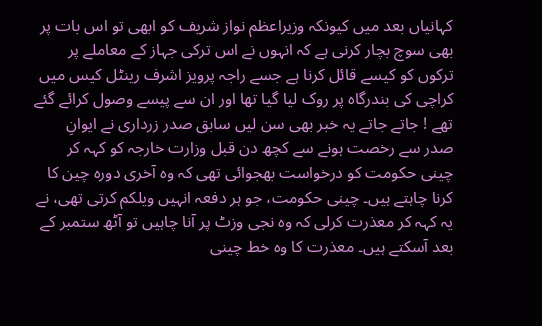کہانیاں بعد میں کیونکہ وزیراعظم نواز شریف کو ابھی تو اس بات پر بھی سوچ بچار کرنی ہے کہ انہوں نے اس ترکی جہاز کے معاملے پر ترکوں کو کیسے قائل کرنا ہے جسے راجہ پرویز اشرف رینٹل کیس میں کراچی کی بندرگاہ پر روک لیا گیا تھا اور ان سے پیسے وصول کرائے گئے تھے ! جاتے جاتے یہ خبر بھی سن لیں سابق صدر زرداری نے ایوانِ صدر سے رخصت ہونے سے کچھ دن قبل وزارت خارجہ کو کہہ کر چینی حکومت کو درخواست بھجوائی تھی کہ وہ آخری دورہ چین کا کرنا چاہتے ہیں۔ چینی حکومت، جو ہر دفعہ انہیں ویلکم کرتی تھی، نے یہ کہہ کر معذرت کرلی کہ وہ نجی وزٹ پر آنا چاہیں تو آٹھ ستمبر کے بعد آسکتے ہیں۔ معذرت کا وہ خط چینی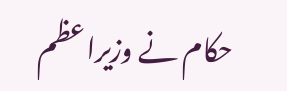حکام نے وزیراعظم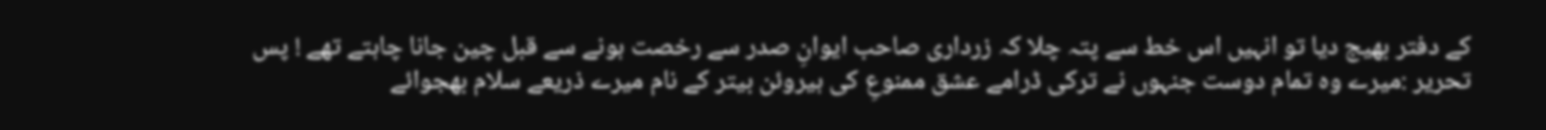کے دفتر بھیج دیا تو انہیں اس خط سے پتہ چلا کہ زرداری صاحب ایوانِ صدر سے رخصت ہونے سے قبل چین جانا چاہتے تھے ! پس تحریر :میرے وہ تمام دوست جنہوں نے ترکی ڈرامے عشق ممنوعِ کی ہیروئن بیتر کے نام میرے ذریعے سلام بھجوائے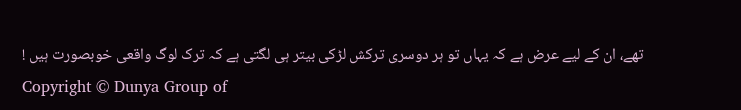تھے، ان کے لیے عرض ہے کہ یہاں تو ہر دوسری ترکش لڑکی بیتر ہی لگتی ہے کہ ترک لوگ واقعی خوبصورت ہیں !
Copyright © Dunya Group of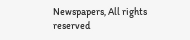Newspapers, All rights reserved